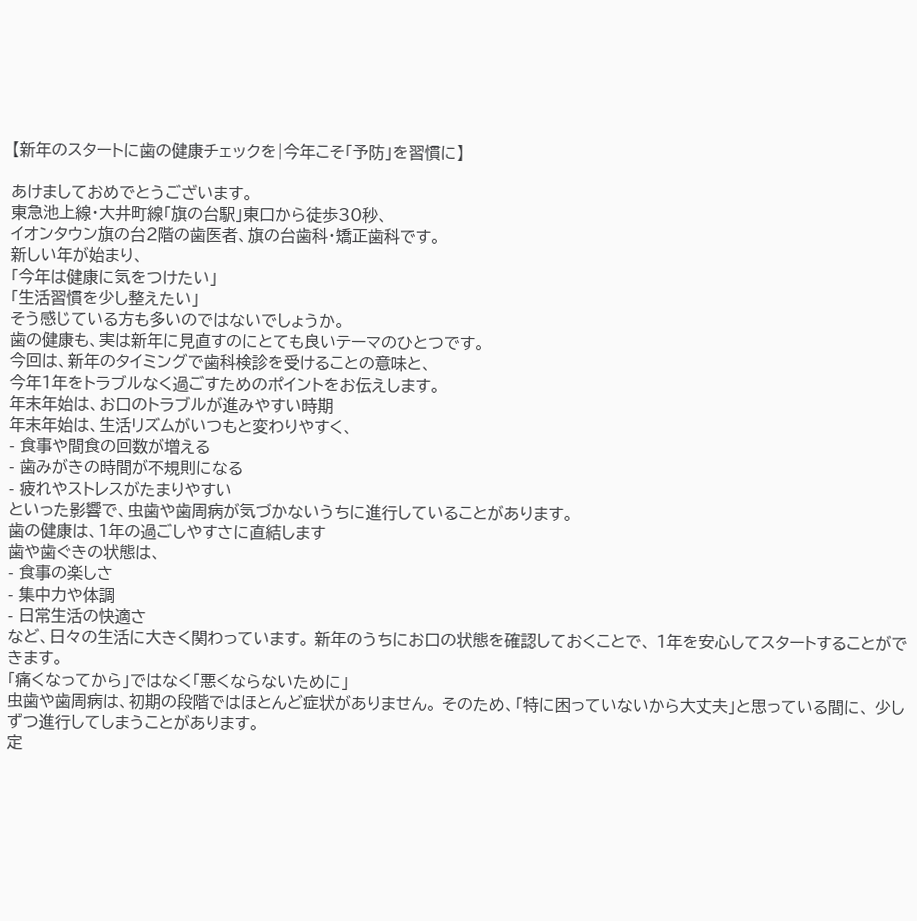【新年のスタートに歯の健康チェックを|今年こそ「予防」を習慣に】

あけましておめでとうございます。
東急池上線・大井町線「旗の台駅」東口から徒歩30秒、
イオンタウン旗の台2階の歯医者、旗の台歯科・矯正歯科です。
新しい年が始まり、
「今年は健康に気をつけたい」
「生活習慣を少し整えたい」
そう感じている方も多いのではないでしょうか。
歯の健康も、実は新年に見直すのにとても良いテーマのひとつです。
今回は、新年のタイミングで歯科検診を受けることの意味と、
今年1年をトラブルなく過ごすためのポイントをお伝えします。
年末年始は、お口のトラブルが進みやすい時期
年末年始は、生活リズムがいつもと変わりやすく、
- 食事や間食の回数が増える
- 歯みがきの時間が不規則になる
- 疲れやストレスがたまりやすい
といった影響で、虫歯や歯周病が気づかないうちに進行していることがあります。
歯の健康は、1年の過ごしやすさに直結します
歯や歯ぐきの状態は、
- 食事の楽しさ
- 集中力や体調
- 日常生活の快適さ
など、日々の生活に大きく関わっています。 新年のうちにお口の状態を確認しておくことで、 1年を安心してスタートすることができます。
「痛くなってから」ではなく「悪くならないために」
虫歯や歯周病は、初期の段階ではほとんど症状がありません。 そのため、「特に困っていないから大丈夫」と思っている間に、 少しずつ進行してしまうことがあります。
定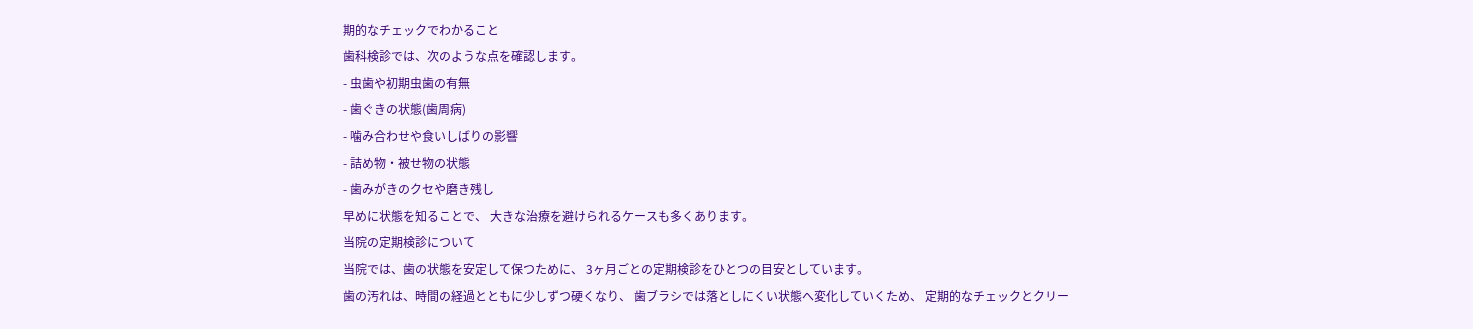期的なチェックでわかること
歯科検診では、次のような点を確認します。
- 虫歯や初期虫歯の有無
- 歯ぐきの状態(歯周病)
- 噛み合わせや食いしばりの影響
- 詰め物・被せ物の状態
- 歯みがきのクセや磨き残し
早めに状態を知ることで、 大きな治療を避けられるケースも多くあります。
当院の定期検診について
当院では、歯の状態を安定して保つために、 3ヶ月ごとの定期検診をひとつの目安としています。
歯の汚れは、時間の経過とともに少しずつ硬くなり、 歯ブラシでは落としにくい状態へ変化していくため、 定期的なチェックとクリー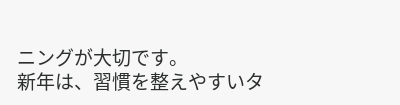ニングが大切です。
新年は、習慣を整えやすいタ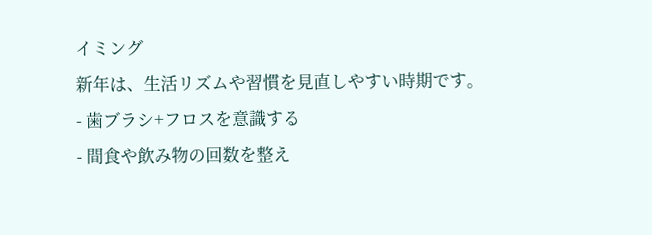イミング
新年は、生活リズムや習慣を見直しやすい時期です。
- 歯ブラシ+フロスを意識する
- 間食や飲み物の回数を整え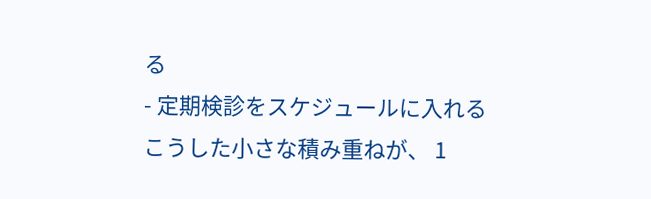る
- 定期検診をスケジュールに入れる
こうした小さな積み重ねが、 1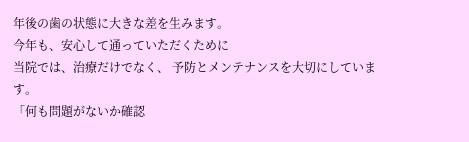年後の歯の状態に大きな差を生みます。
今年も、安心して通っていただくために
当院では、治療だけでなく、 予防とメンテナンスを大切にしています。
「何も問題がないか確認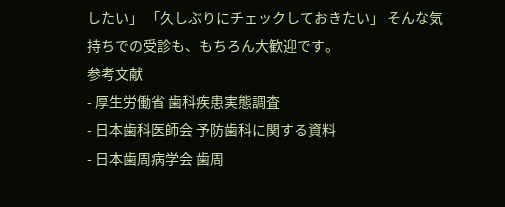したい」 「久しぶりにチェックしておきたい」 そんな気持ちでの受診も、もちろん大歓迎です。
参考文献
- 厚生労働省 歯科疾患実態調査
- 日本歯科医師会 予防歯科に関する資料
- 日本歯周病学会 歯周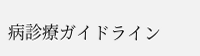病診療ガイドライン